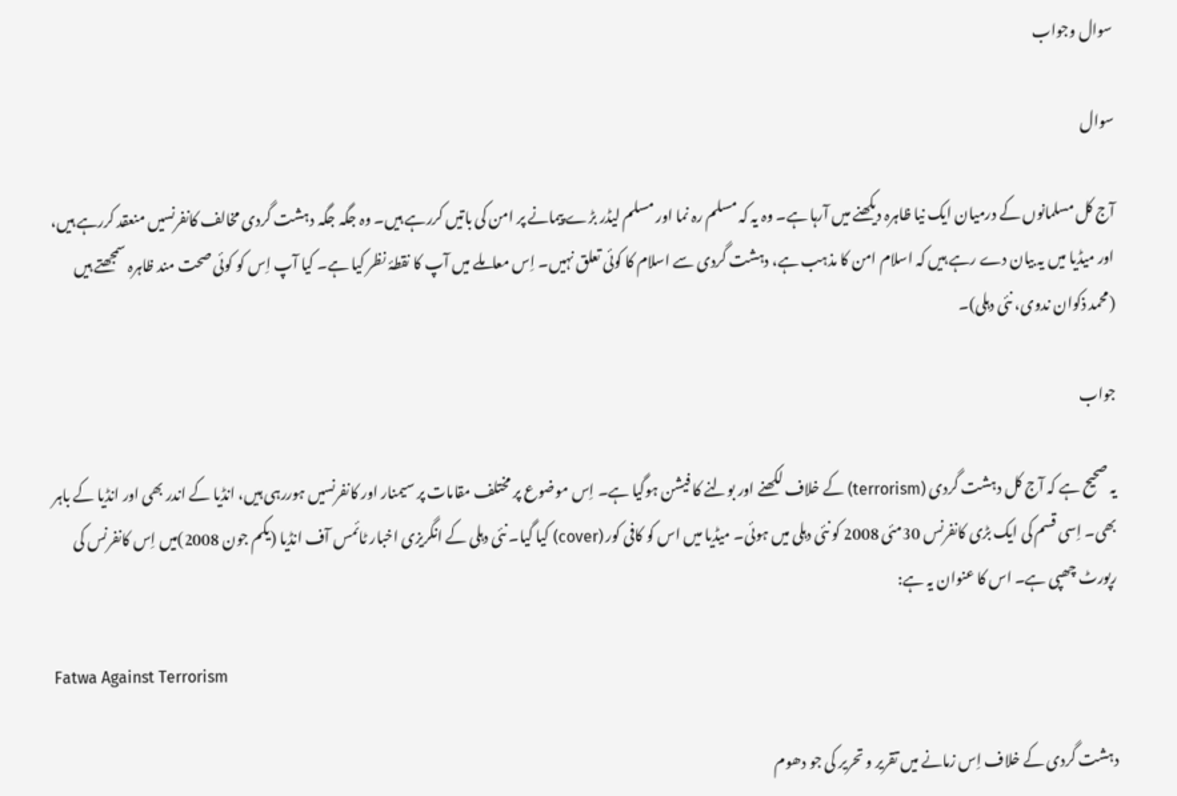سوال وجواب

سوال

آج کل مسلمانوں کے درمیان ایک نیا ظاہرہ دیکھنے میں آرہا ہے۔ وہ یہ کہ مسلم رہ نما اور مسلم لیڈر بڑے پیمانے پر امن کی باتیں کررہے ہیں۔ وہ جگہ جگہ دہشت گردی مخالف کانفرنسیں منعقد کررہے ہیں، اور میڈیا میں یہ بیان دے رہے ہیں کہ اسلام امن کا مذہب ہے، دہشت گردی سے اسلام کا کوئی تعلق نہیں۔ اِس معاملے میں آپ کا نقطۂ نظر کیا ہے۔ کیا آپ اِس کو کوئی صحت مند ظاہرہ سمجھتے ہیں (محمد ذکوان ندوی، نئی دہلی)۔

جواب

یہ صحیح ہے کہ آج کل دہشت گردی (terrorism) کے خلاف لکھنے اور بولنے کا فیشن ہوگیا ہے۔ اِس موضوع پر مختلف مقامات پر سیمنار اور کانفرنسیں ہوررہی ہیں، انڈیا کے اندر بھی اور انڈیا کے باہر بھی۔ اِسی قسم کی ایک بڑی کانفرنس 30مئی 2008 کو نئی دہلی میں ہوئی۔ میڈیا میں اس کو کافی کور (cover) کیا گیا۔ نئی دہلی کے انگریزی اخبار ٹائمس آف انڈیا (یکم جون 2008)میں اِس کانفرنس کی رپورٹ چھپی ہے۔ اس کا عنوان یہ ہے:

Fatwa Against Terrorism

دہشت گردی کے خلاف اِس زمانے میں تقریر و تحریر کی جو دھوم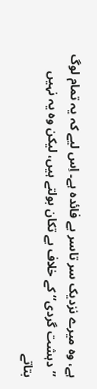ہے، وہ میرے نزدیک سر تاسر بے فائدہ ہے۔ اِس لیے کہ یہ تمام لوگ ’’دہشت گردی‘‘ کے خلاف بے تکان بولتے ہیں، لیکن وہ یہ نہیں بتاتے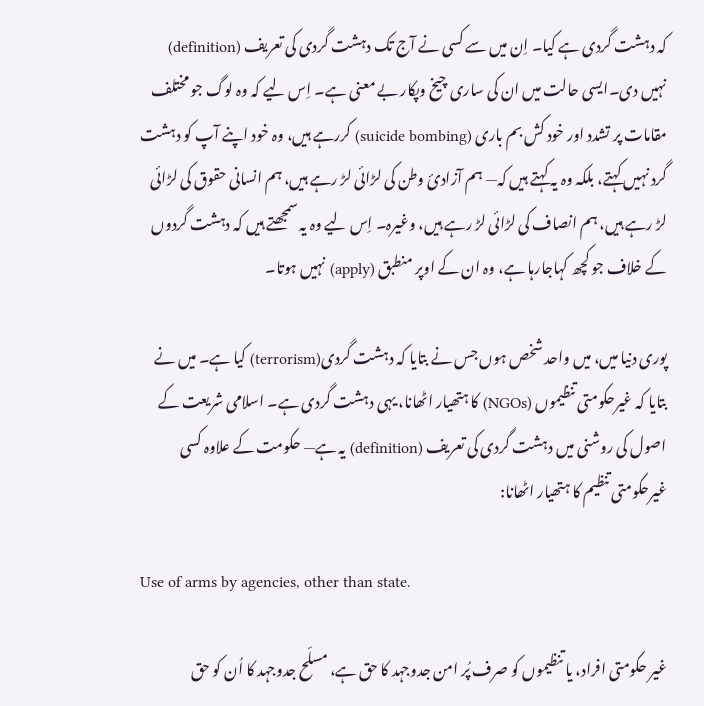کہ دہشت گردی ہے کیا۔ اِن میں سے کسی نے آج تک دہشت گردی کی تعریف (definition) نہیں دی۔ایسی حالت میں ان کی ساری چیخ وپکار بے معنی ہے۔ اِس لیے کہ وہ لوگ جو مختلف مقامات پر تشدد اور خود کش بم باری (suicide bombing) کررہے ہیں، وہ خود اپنے آپ کو دہشت گرد نہیں کہتے، بلکہ وہ یہ کہتے ہیں کہ— ہم آزادیٔ وطن کی لڑائی لڑ رہے ہیں، ہم انسانی حقوق کی لڑائی لڑ رہے ہیں، ہم انصاف کی لڑائی لڑ رہے ہیں، وغیرہ۔ اِس لیے وہ یہ سمجھتے ہیں کہ دہشت گردوں کے خلاف جو کچھ کہاجارہا ہے، وہ ان کے اوپر منطبق (apply) نہیں ہوتا۔

پوری دنیا میں، میں واحد شخص ہوں جس نے بتایا کہ دہشت گردی(terrorism) کیا ہے۔ میں نے بتایا کہ غیرحکومتی تنظیموں (NGOs) کا ہتھیار اٹھانا، یہی دہشت گردی ہے۔ اسلامی شریعت کے اصول کی روشنی میں دہشت گردی کی تعریف (definition) یہ ہے— حکومت کے علاوہ کسی غیرحکومتی تنظیم کا ہتھیار اٹھانا:

Use of arms by agencies, other than state.

غیر حکومتی افراد، یا تنظیموں کو صرف پُر امن جدوجہد کا حق ہے، مسلّح جدوجہد کا اُن کو حق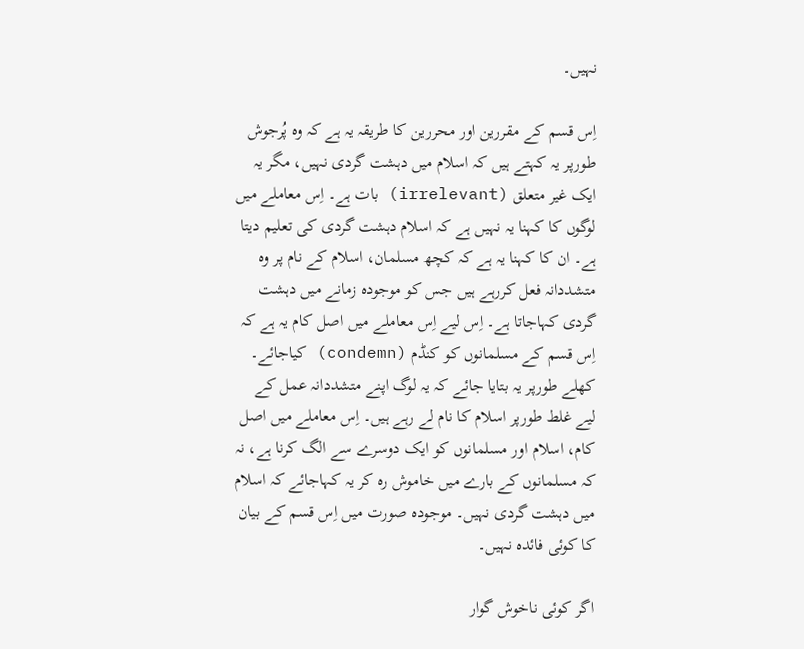نہیں۔

اِس قسم کے مقررین اور محررین کا طریقہ یہ ہے کہ وہ پُرجوش طورپر یہ کہتے ہیں کہ اسلام میں دہشت گردی نہیں، مگر یہ ایک غیر متعلق (irrelevant) بات ہے۔ اِس معاملے میں لوگوں کا کہنا یہ نہیں ہے کہ اسلام دہشت گردی کی تعلیم دیتا ہے۔ ان کا کہنا یہ ہے کہ کچھ مسلمان، اسلام کے نام پر وہ متشددانہ فعل کررہے ہیں جس کو موجودہ زمانے میں دہشت گردی کہاجاتا ہے۔ اِس لیے اِس معاملے میں اصل کام یہ ہے کہ اِس قسم کے مسلمانوں کو کنڈم (condemn) کیاجائے۔ کھلے طورپر یہ بتایا جائے کہ یہ لوگ اپنے متشددانہ عمل کے لیے غلط طورپر اسلام کا نام لے رہے ہیں۔ اِس معاملے میں اصل کام، اسلام اور مسلمانوں کو ایک دوسرے سے الگ کرنا ہے، نہ کہ مسلمانوں کے بارے میں خاموش رہ کر یہ کہاجائے کہ اسلام میں دہشت گردی نہیں۔ موجودہ صورت میں اِس قسم کے بیان کا کوئی فائدہ نہیں۔

اگر کوئی ناخوش گوار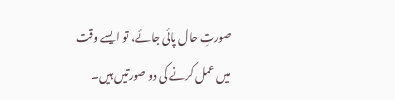صورتِ حال پائی جائے، تو ایسے وقت میں عمل کرنے کی دو صورتیں ہیں۔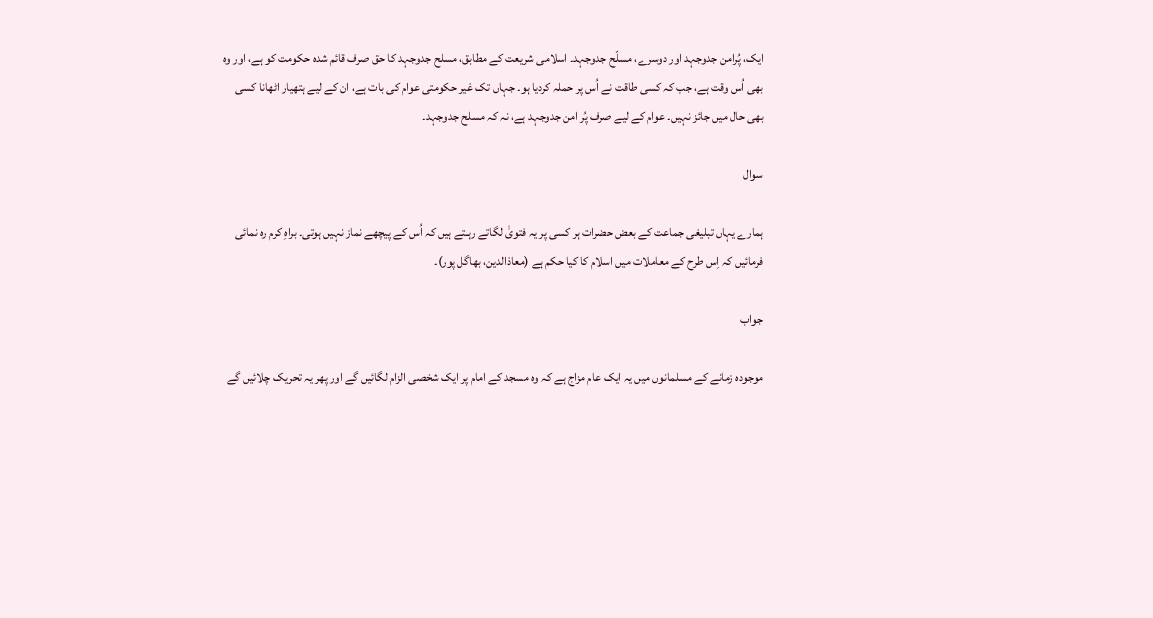ایک، پُرامن جدوجہد اور دوسرے، مسلّح جدوجہد۔ اسلامی شریعت کے مطابق، مسلح جدوجہد کا حق صرف قائم شدہ حکومت کو ہے، اور وہ بھی اُس وقت ہے، جب کہ کسی طاقت نے اُس پر حملہ کردیا ہو۔ جہاں تک غیر حکومتی عوام کی بات ہے، ان کے لیے ہتھیار اٹھانا کسی بھی حال میں جائز نہیں۔ عوام کے لیے صرف پُر امن جدوجہد ہے، نہ کہ مسلح جدوجہد۔

سوال

ہمارے یہاں تبلیغی جماعت کے بعض حضرات ہر کسی پر یہ فتویٰ لگاتے رہـتے ہیں کہ اُس کے پیچھے نماز نہیں ہوتی۔ براہِ کرم رہ نمائی فرمائیں کہ اِس طرح کے معاملات میں اسلام کا کیا حکم ہے (معاذالدین، بھاگل پور)۔

جواب

موجودہ زمانے کے مسلمانوں میں یہ ایک عام مزاج ہے کہ وہ مسجد کے امام پر ایک شخصی الزام لگائیں گے اور پھر یہ تحریک چلائیں گے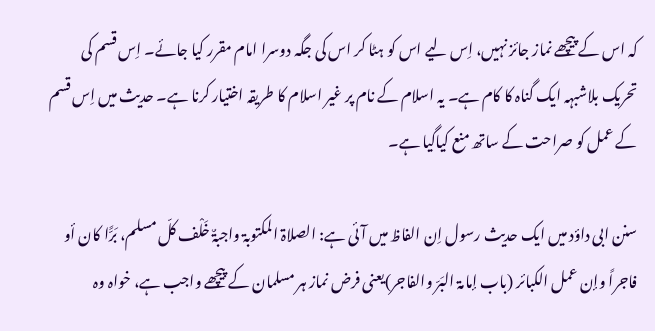کہ اس کے پیچھے نماز جائز نہیں، اِس لیے اس کو ہٹا کر اس کی جگہ دوسرا امام مقرر کیا جائے۔ اِس قسم کی تحریک بلاشبہہ ایک گناہ کا کام ہے۔ یہ اسلام کے نام پر غیر اسلام کا طریقہ اختیار کرنا ہے۔ حدیث میں اِس قسم کے عمل کو صراحت کے ساتھ منع کیاگیا ہے۔

سنن ابی داؤد میں ایک حدیث رسول اِن الفاظ میں آئی ہے: الصلاۃ المکتوبۃ واجبۃٌ خَلْف کلّ مسلم، بَرًّا کان أو فاجراً وإن عمل الکبائر (باب إمامۃ البَرّ والفاجر)یعنی فرض نماز ہر مسلمان کے پیچھے واجب ہے، خواہ وہ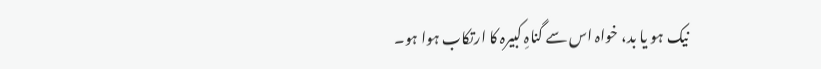نیک ہو یا بد، خواہ اس سے گناہِ کبیرہ کا ارتکاب ہوا ہو۔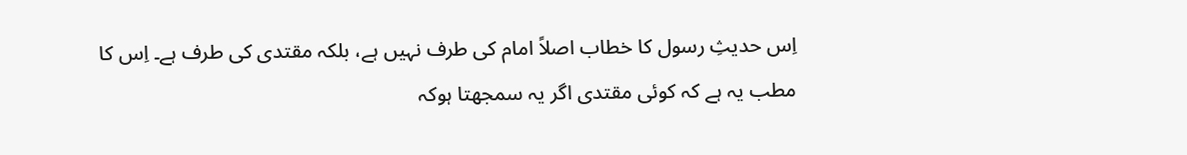اِس حدیثِ رسول کا خطاب اصلاً امام کی طرف نہیں ہے، بلکہ مقتدی کی طرف ہے۔ اِس کا مطب یہ ہے کہ کوئی مقتدی اگر یہ سمجھتا ہوکہ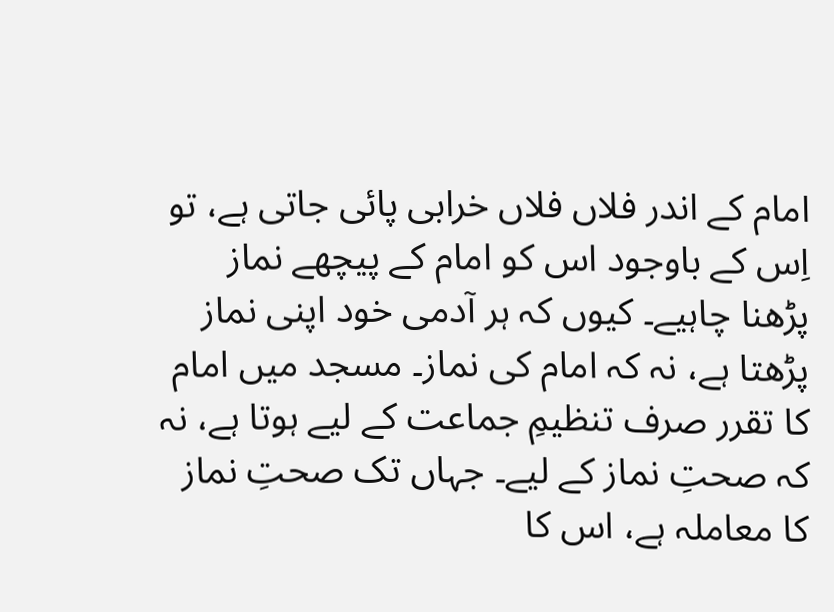امام کے اندر فلاں فلاں خرابی پائی جاتی ہے، تو اِس کے باوجود اس کو امام کے پیچھے نماز پڑھنا چاہیے۔ کیوں کہ ہر آدمی خود اپنی نماز پڑھتا ہے، نہ کہ امام کی نماز۔ مسجد میں امام کا تقرر صرف تنظیمِ جماعت کے لیے ہوتا ہے، نہ کہ صحتِ نماز کے لیے۔ جہاں تک صحتِ نماز کا معاملہ ہے، اس کا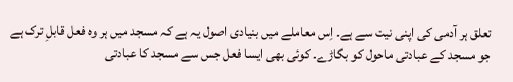تعلق ہر آدمی کی اپنی نیت سے ہے۔ اِس معاملے میں بنیادی اصول یہ ہے کہ مسجد میں ہر وہ فعل قابلِ ترک ہے جو مسجد کے عبادتی ماحول کو بگاڑے۔ کوئی بھی ایسا فعل جس سے مسجد کا عبادتی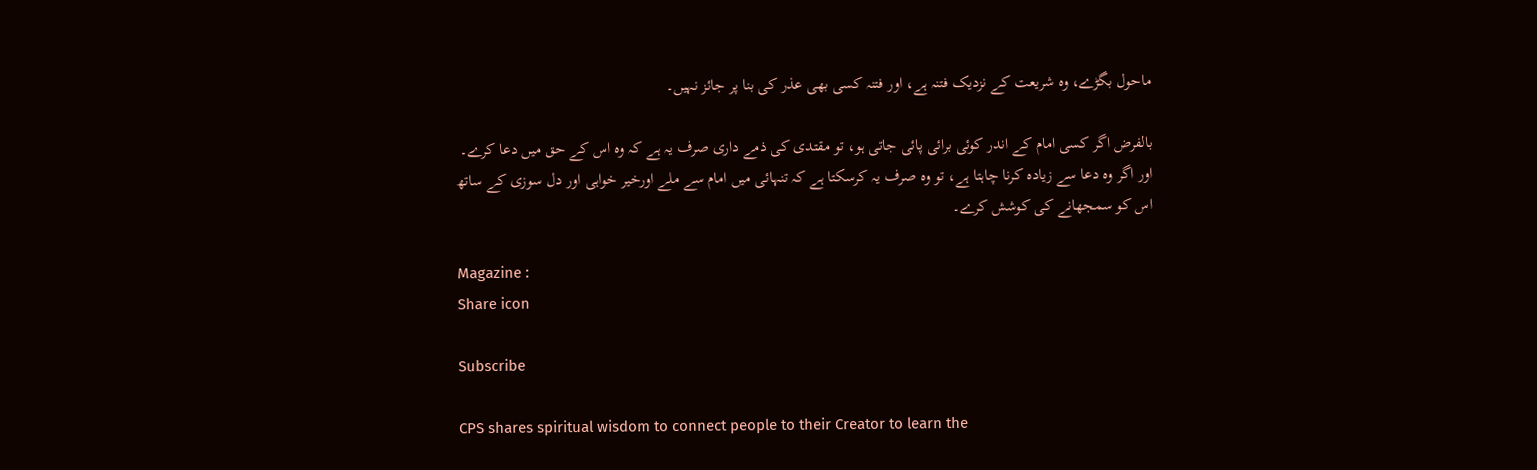ماحول بگڑے، وہ شریعت کے نزدیک فتنہ ہے، اور فتنہ کسی بھی عذر کی بنا پر جائز نہیں۔

بالفرض اگر کسی امام کے اندر کوئی برائی پائی جاتی ہو، تو مقتدی کی ذمے داری صرف یہ ہے کہ وہ اس کے حق میں دعا کرے۔ اور اگر وہ دعا سے زیادہ کرنا چاہتا ہے، تو وہ صرف یہ کرسکتا ہے کہ تنہائی میں امام سے ملے اورخیر خواہی اور دل سوزی کے ساتھ اس کو سمجھانے کی کوشش کرے۔

Magazine :
Share icon

Subscribe

CPS shares spiritual wisdom to connect people to their Creator to learn the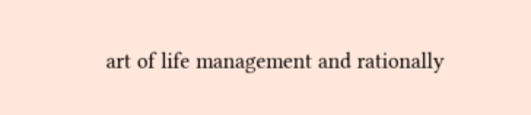art of life management and rationally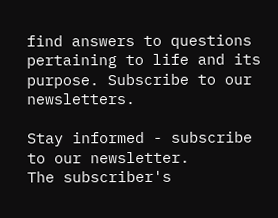find answers to questions pertaining to life and its purpose. Subscribe to our newsletters.

Stay informed - subscribe to our newsletter.
The subscriber's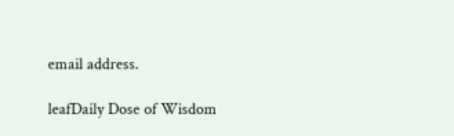email address.

leafDaily Dose of Wisdom